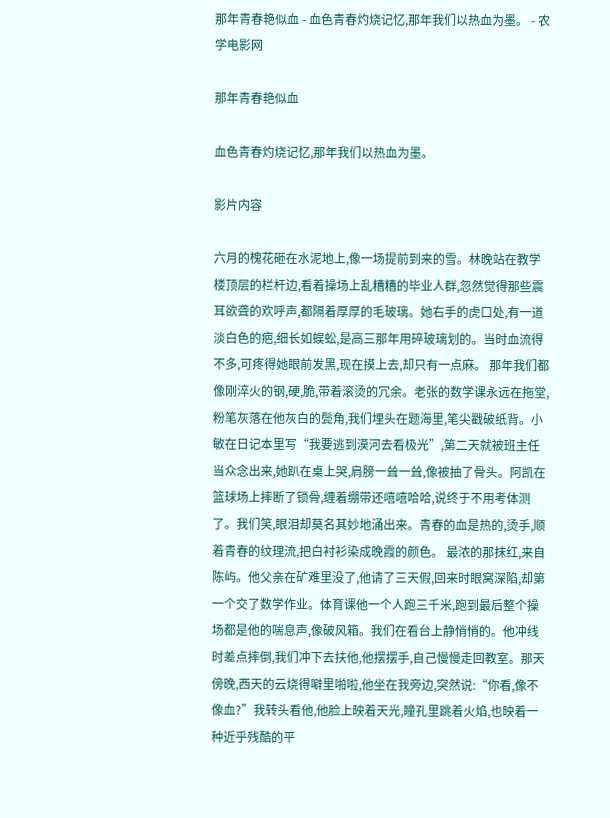那年青春艳似血 - 血色青春灼烧记忆,那年我们以热血为墨。 - 农学电影网

那年青春艳似血

血色青春灼烧记忆,那年我们以热血为墨。

影片内容

六月的槐花砸在水泥地上,像一场提前到来的雪。林晚站在教学楼顶层的栏杆边,看着操场上乱糟糟的毕业人群,忽然觉得那些震耳欲聋的欢呼声,都隔着厚厚的毛玻璃。她右手的虎口处,有一道淡白色的疤,细长如蜈蚣,是高三那年用碎玻璃划的。当时血流得不多,可疼得她眼前发黑,现在摸上去,却只有一点麻。 那年我们都像刚淬火的钢,硬,脆,带着滚烫的冗余。老张的数学课永远在拖堂,粉笔灰落在他灰白的鬓角,我们埋头在题海里,笔尖戳破纸背。小敏在日记本里写“我要逃到漠河去看极光”,第二天就被班主任当众念出来,她趴在桌上哭,肩膀一耸一耸,像被抽了骨头。阿凯在篮球场上摔断了锁骨,缠着绷带还嘻嘻哈哈,说终于不用考体测了。我们笑,眼泪却莫名其妙地涌出来。青春的血是热的,烫手,顺着青春的纹理流,把白衬衫染成晚霞的颜色。 最浓的那抹红,来自陈屿。他父亲在矿难里没了,他请了三天假,回来时眼窝深陷,却第一个交了数学作业。体育课他一个人跑三千米,跑到最后整个操场都是他的喘息声,像破风箱。我们在看台上静悄悄的。他冲线时差点摔倒,我们冲下去扶他,他摆摆手,自己慢慢走回教室。那天傍晚,西天的云烧得噼里啪啦,他坐在我旁边,突然说:“你看,像不像血?”我转头看他,他脸上映着天光,瞳孔里跳着火焰,也映着一种近乎残酷的平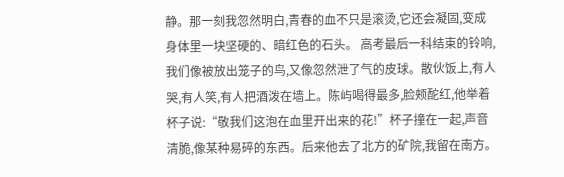静。那一刻我忽然明白,青春的血不只是滚烫,它还会凝固,变成身体里一块坚硬的、暗红色的石头。 高考最后一科结束的铃响,我们像被放出笼子的鸟,又像忽然泄了气的皮球。散伙饭上,有人哭,有人笑,有人把酒泼在墙上。陈屿喝得最多,脸颊酡红,他举着杯子说:“敬我们这泡在血里开出来的花!”杯子撞在一起,声音清脆,像某种易碎的东西。后来他去了北方的矿院,我留在南方。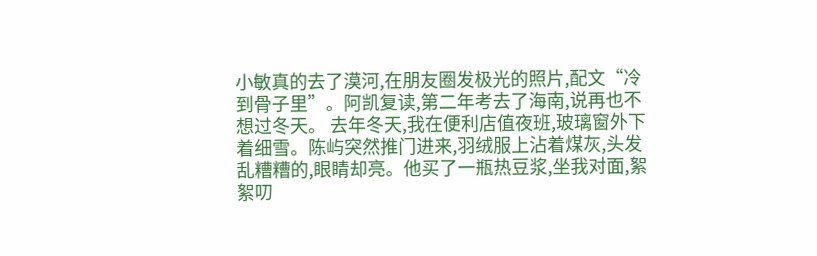小敏真的去了漠河,在朋友圈发极光的照片,配文“冷到骨子里”。阿凯复读,第二年考去了海南,说再也不想过冬天。 去年冬天,我在便利店值夜班,玻璃窗外下着细雪。陈屿突然推门进来,羽绒服上沾着煤灰,头发乱糟糟的,眼睛却亮。他买了一瓶热豆浆,坐我对面,絮絮叨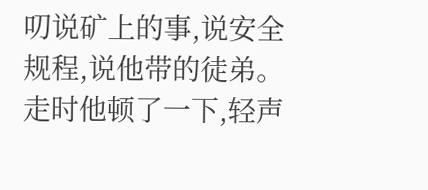叨说矿上的事,说安全规程,说他带的徒弟。走时他顿了一下,轻声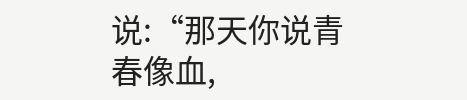说:“那天你说青春像血,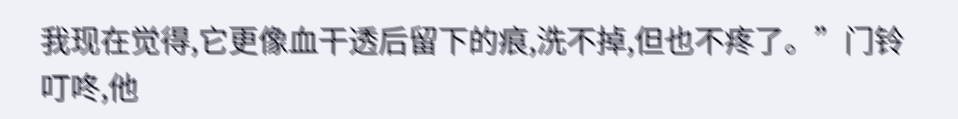我现在觉得,它更像血干透后留下的痕,洗不掉,但也不疼了。”门铃叮咚,他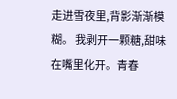走进雪夜里,背影渐渐模糊。 我剥开一颗糖,甜味在嘴里化开。青春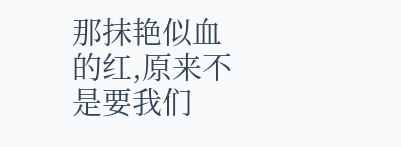那抹艳似血的红,原来不是要我们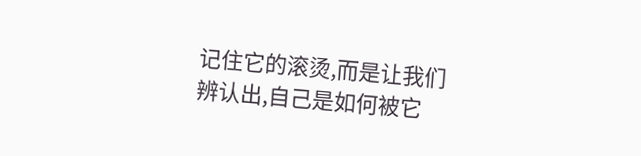记住它的滚烫,而是让我们辨认出,自己是如何被它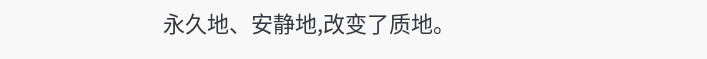永久地、安静地,改变了质地。